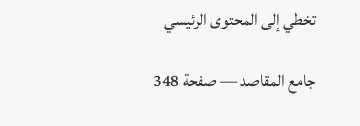تخطي إلى المحتوى الرئيسي

جامع المقاصد — صفحة 348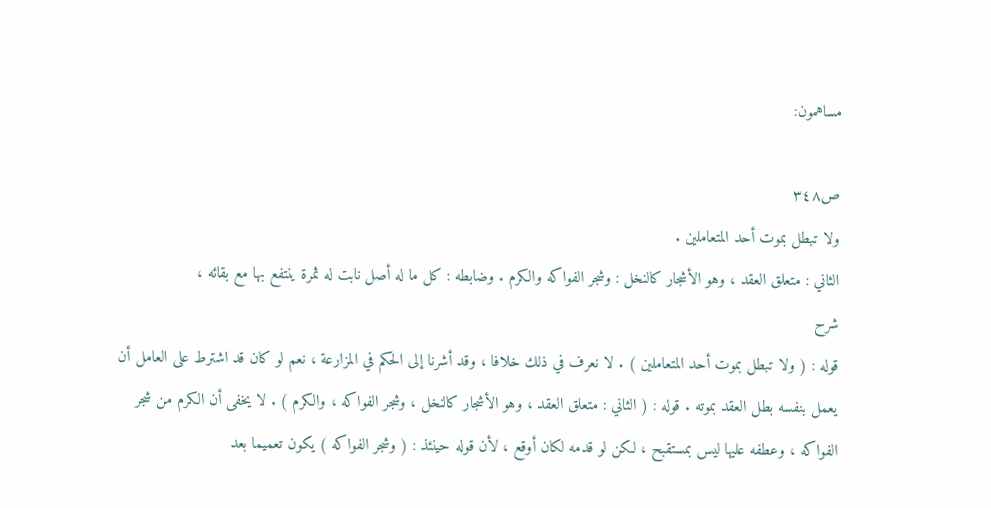مساهمون:

ص٣٤٨
ولا تبطل بموت أحد المتعاملين .
الثاني : متعلق العقد ، وهو الأشجار كالنخل : وشجر الفواكه والكرم . وضابطه : كل ما له أصل نابت له ثمرة ينتفع بها مع بقائه ،
شرح
قوله : ( ولا تبطل بموت أحد المتعاملين ) . لا نعرف في ذلك خلافا ، وقد أشرنا إلى الحكم في المزارعة ، نعم لو كان قد اشترط على العامل أن يعمل بنفسه بطل العقد بموته . قوله : ( الثاني : متعلق العقد ، وهو الأشجار كالنخل ، وشجر الفواكه ، والكرم ) . لا يخفى أن الكرم من شجر الفواكه ، وعطفه عليها ليس بمستقبح ، لكن لو قدمه لكان أوقع ، لأن قوله حينئذ : ( وشجر الفواكه ) يكون تعميما بعد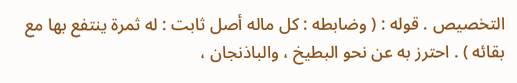التخصيص . قوله : ( وضابطه : كل ماله أصل ثابت : له ثمرة ينتفع بها مع بقائه ) . احترز به عن نحو البطيخ ، والباذنجان ،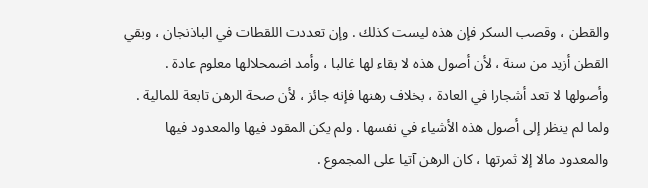والقطن ، وقصب السكر فإن هذه ليست كذلك . وإن تعددت اللقطات في الباذنجان ، وبقي القطن أزيد من سنة ، لأن أصول هذه لا بقاء لها غالبا ، وأمد اضمحلالها معلوم عادة . وأصولها لا تعد أشجارا في العادة ، بخلاف رهنها فإنه جائز ، لأن صحة الرهن تابعة للمالية . ولما لم ينظر إلى أصول هذه الأشياء في نفسها . ولم يكن المقود فيها والمعدود فيها والمعدود مالا إلا ثمرتها ، كان الرهن آتيا على المجموع .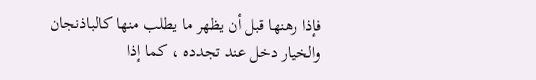فإذا رهنها قبل أن يظهر ما يطلب منها كالباذنجان والخيار دخل عند تجدده ، كما إذا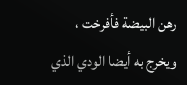رهن البيضة فأفرخت ، ويخرج به أيضا الودي الذي